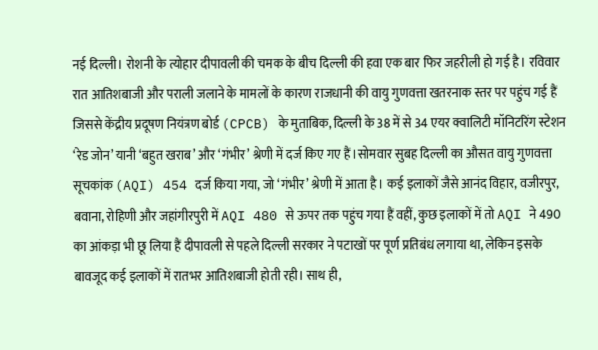नई दिल्ली। रोशनी के त्योहार दीपावली की चमक के बीच दिल्ली की हवा एक बार फिर जहरीली हो गई है। रविवार रात आतिशबाजी और पराली जलाने के मामलों के कारण राजधानी की वायु गुणवत्ता खतरनाक स्तर पर पहुंच गई हैं जिससे केंद्रीय प्रदूषण नियंत्रण बोर्ड (CPCB) के मुताबिक, दिल्ली के 38 में से 34 एयर क्वालिटी मॉनिटरिंग स्टेशन ‘रेड जोन’ यानी ‘बहुत खराब’ और ‘गंभीर’ श्रेणी में दर्ज किए गए हैं।सोमवार सुबह दिल्ली का औसत वायु गुणवत्ता सूचकांक (AQI) 454 दर्ज किया गया, जो ‘गंभीर’ श्रेणी में आता है। कई इलाकों जैसे आनंद विहार, वजीरपुर, बवाना, रोहिणी और जहांगीरपुरी में AQI 480 से ऊपर तक पहुंच गया हैं वहीं, कुछ इलाकों में तो AQI ने 490 का आंकड़ा भी छू लिया हैं दीपावली से पहले दिल्ली सरकार ने पटाखों पर पूर्ण प्रतिबंध लगाया था, लेकिन इसके बावजूद कई इलाकों में रातभर आतिशबाजी होती रही। साथ ही,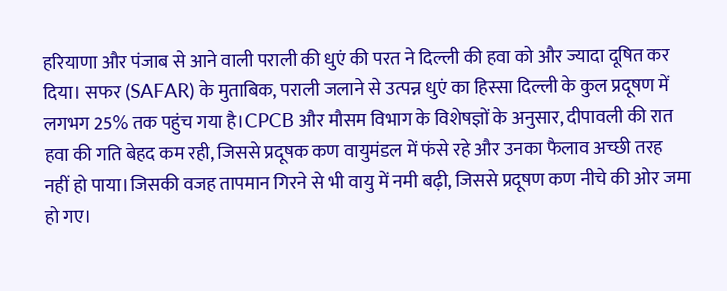हरियाणा और पंजाब से आने वाली पराली की धुएं की परत ने दिल्ली की हवा को और ज्यादा दूषित कर दिया। सफर (SAFAR) के मुताबिक, पराली जलाने से उत्पन्न धुएं का हिस्सा दिल्ली के कुल प्रदूषण में लगभग 25% तक पहुंच गया है।CPCB और मौसम विभाग के विशेषज्ञों के अनुसार, दीपावली की रात हवा की गति बेहद कम रही, जिससे प्रदूषक कण वायुमंडल में फंसे रहे और उनका फैलाव अच्छी तरह नहीं हो पाया।जिसकी वजह तापमान गिरने से भी वायु में नमी बढ़ी, जिससे प्रदूषण कण नीचे की ओर जमा हो गए।